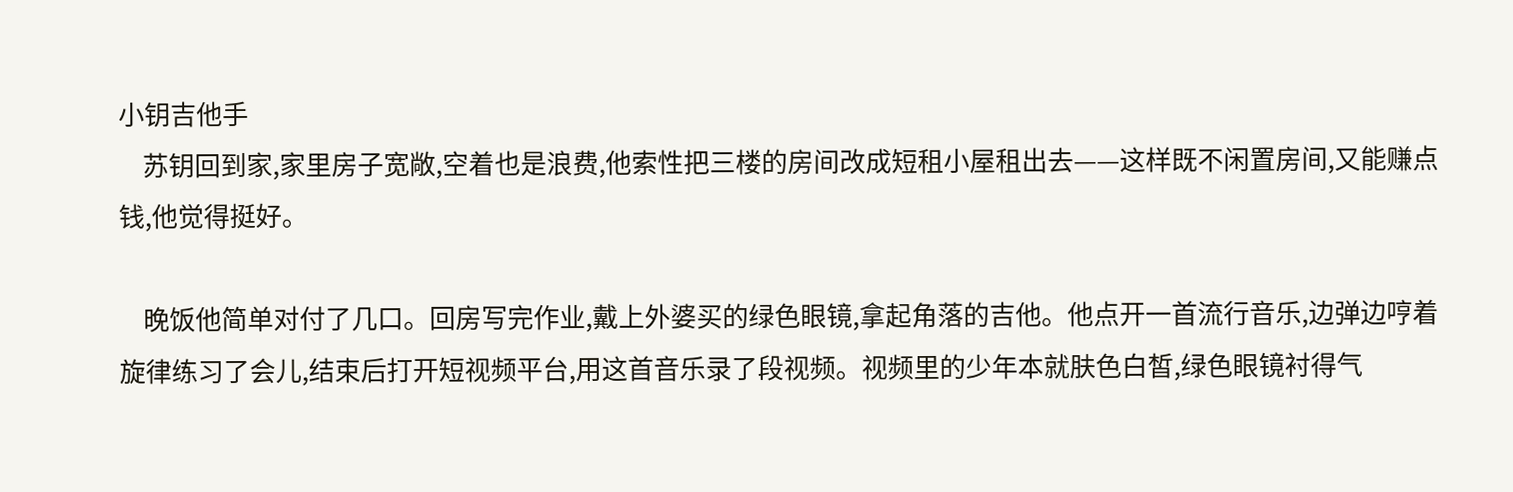小钥吉他手
    苏钥回到家,家里房子宽敞,空着也是浪费,他索性把三楼的房间改成短租小屋租出去——这样既不闲置房间,又能赚点钱,他觉得挺好。

    晚饭他简单对付了几口。回房写完作业,戴上外婆买的绿色眼镜,拿起角落的吉他。他点开一首流行音乐,边弹边哼着旋律练习了会儿,结束后打开短视频平台,用这首音乐录了段视频。视频里的少年本就肤色白皙,绿色眼镜衬得气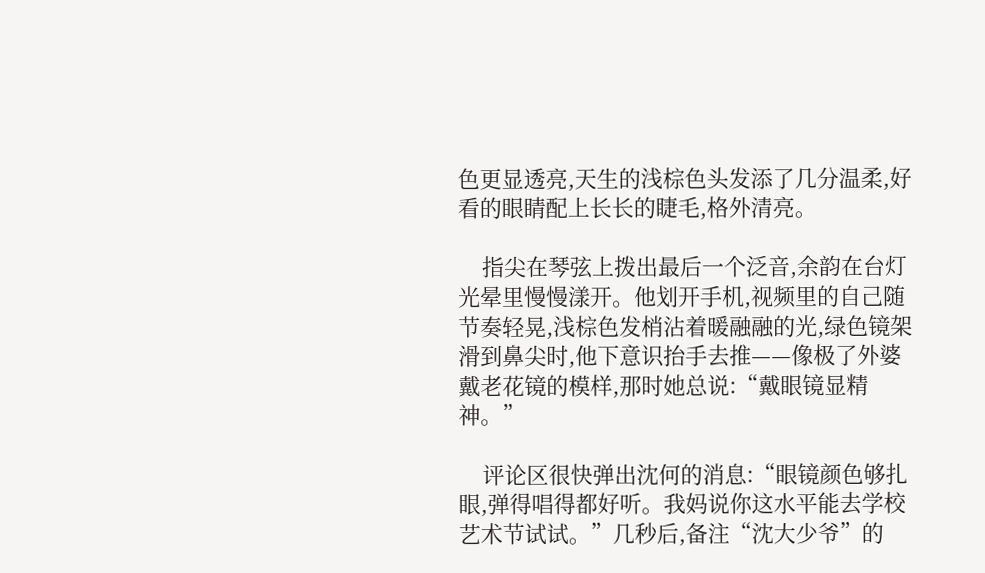色更显透亮,天生的浅棕色头发添了几分温柔,好看的眼睛配上长长的睫毛,格外清亮。

    指尖在琴弦上拨出最后一个泛音,余韵在台灯光晕里慢慢漾开。他划开手机,视频里的自己随节奏轻晃,浅棕色发梢沾着暖融融的光,绿色镜架滑到鼻尖时,他下意识抬手去推——像极了外婆戴老花镜的模样,那时她总说:“戴眼镜显精神。”

    评论区很快弹出沈何的消息:“眼镜颜色够扎眼,弹得唱得都好听。我妈说你这水平能去学校艺术节试试。”几秒后,备注“沈大少爷”的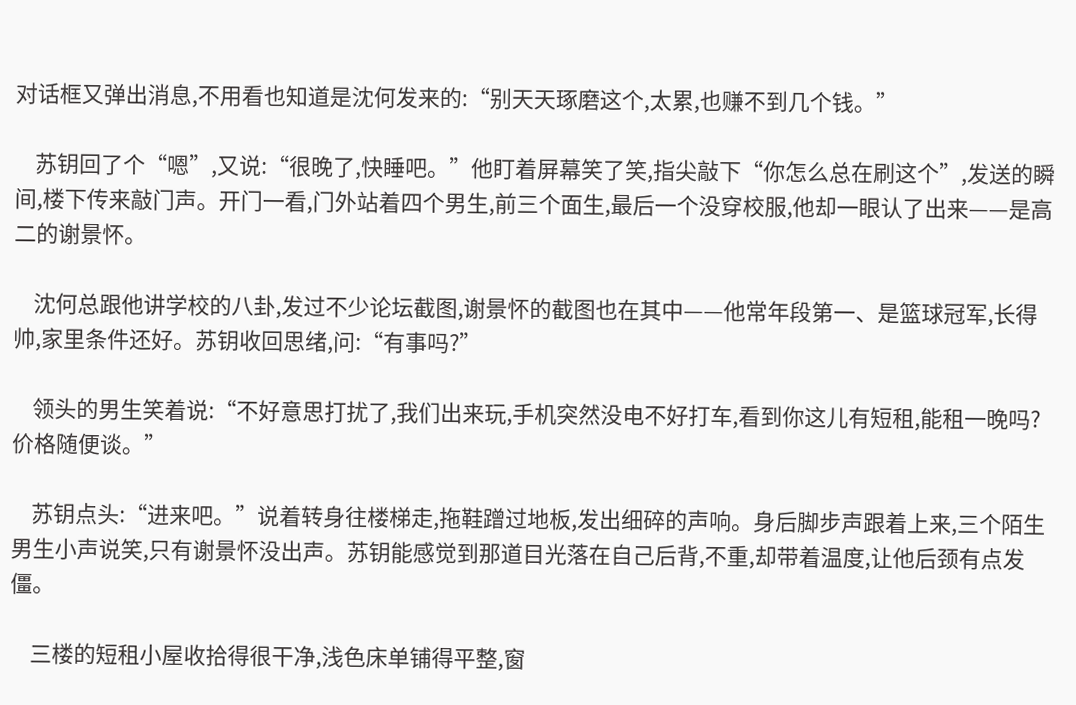对话框又弹出消息,不用看也知道是沈何发来的:“别天天琢磨这个,太累,也赚不到几个钱。”

    苏钥回了个“嗯”,又说:“很晚了,快睡吧。”他盯着屏幕笑了笑,指尖敲下“你怎么总在刷这个”,发送的瞬间,楼下传来敲门声。开门一看,门外站着四个男生,前三个面生,最后一个没穿校服,他却一眼认了出来——是高二的谢景怀。

    沈何总跟他讲学校的八卦,发过不少论坛截图,谢景怀的截图也在其中——他常年段第一、是篮球冠军,长得帅,家里条件还好。苏钥收回思绪,问:“有事吗?”

    领头的男生笑着说:“不好意思打扰了,我们出来玩,手机突然没电不好打车,看到你这儿有短租,能租一晚吗?价格随便谈。”

    苏钥点头:“进来吧。”说着转身往楼梯走,拖鞋蹭过地板,发出细碎的声响。身后脚步声跟着上来,三个陌生男生小声说笑,只有谢景怀没出声。苏钥能感觉到那道目光落在自己后背,不重,却带着温度,让他后颈有点发僵。

    三楼的短租小屋收拾得很干净,浅色床单铺得平整,窗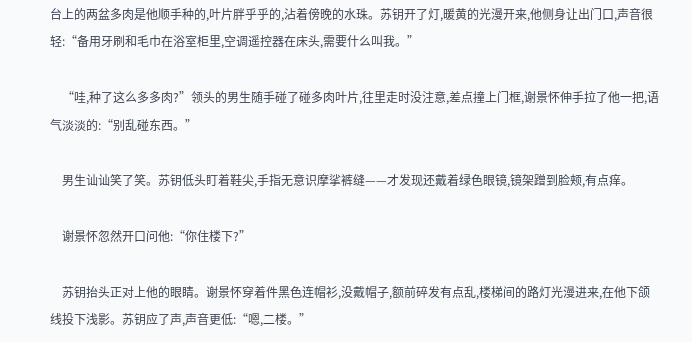台上的两盆多肉是他顺手种的,叶片胖乎乎的,沾着傍晚的水珠。苏钥开了灯,暖黄的光漫开来,他侧身让出门口,声音很轻:“备用牙刷和毛巾在浴室柜里,空调遥控器在床头,需要什么叫我。”

    “哇,种了这么多多肉?”领头的男生随手碰了碰多肉叶片,往里走时没注意,差点撞上门框,谢景怀伸手拉了他一把,语气淡淡的:“别乱碰东西。”

    男生讪讪笑了笑。苏钥低头盯着鞋尖,手指无意识摩挲裤缝——才发现还戴着绿色眼镜,镜架蹭到脸颊,有点痒。

    谢景怀忽然开口问他:“你住楼下?”

    苏钥抬头正对上他的眼睛。谢景怀穿着件黑色连帽衫,没戴帽子,额前碎发有点乱,楼梯间的路灯光漫进来,在他下颌线投下浅影。苏钥应了声,声音更低:“嗯,二楼。”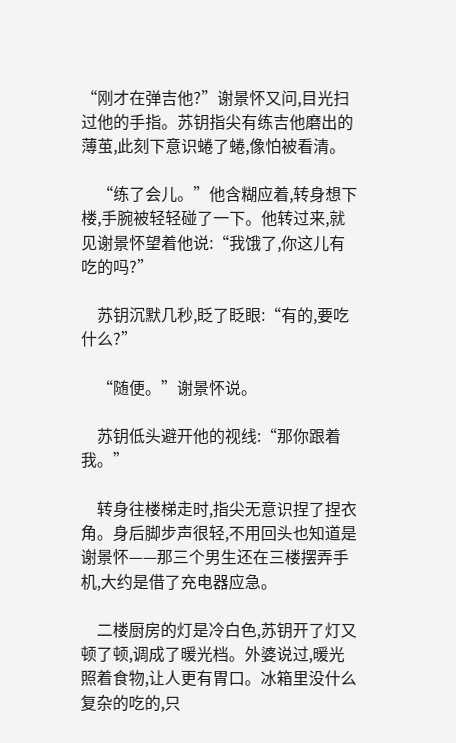“刚才在弹吉他?”谢景怀又问,目光扫过他的手指。苏钥指尖有练吉他磨出的薄茧,此刻下意识蜷了蜷,像怕被看清。

    “练了会儿。”他含糊应着,转身想下楼,手腕被轻轻碰了一下。他转过来,就见谢景怀望着他说:“我饿了,你这儿有吃的吗?”

    苏钥沉默几秒,眨了眨眼:“有的,要吃什么?”

    “随便。”谢景怀说。

    苏钥低头避开他的视线:“那你跟着我。”

    转身往楼梯走时,指尖无意识捏了捏衣角。身后脚步声很轻,不用回头也知道是谢景怀——那三个男生还在三楼摆弄手机,大约是借了充电器应急。

    二楼厨房的灯是冷白色,苏钥开了灯又顿了顿,调成了暖光档。外婆说过,暖光照着食物,让人更有胃口。冰箱里没什么复杂的吃的,只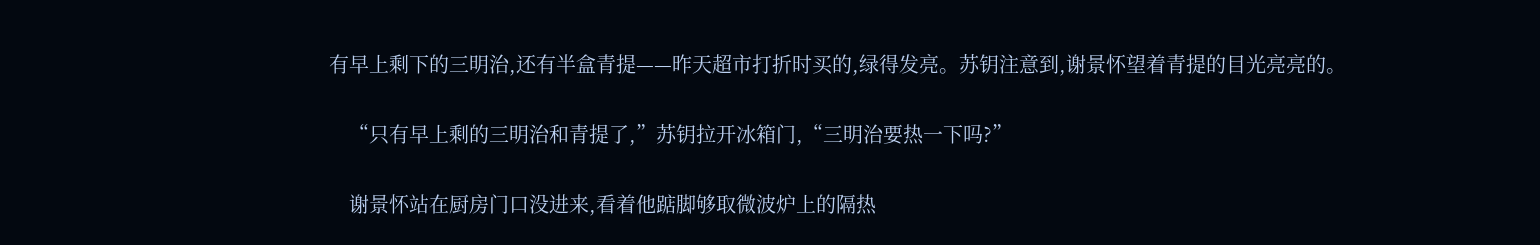有早上剩下的三明治,还有半盒青提——昨天超市打折时买的,绿得发亮。苏钥注意到,谢景怀望着青提的目光亮亮的。

    “只有早上剩的三明治和青提了,”苏钥拉开冰箱门,“三明治要热一下吗?”

    谢景怀站在厨房门口没进来,看着他踮脚够取微波炉上的隔热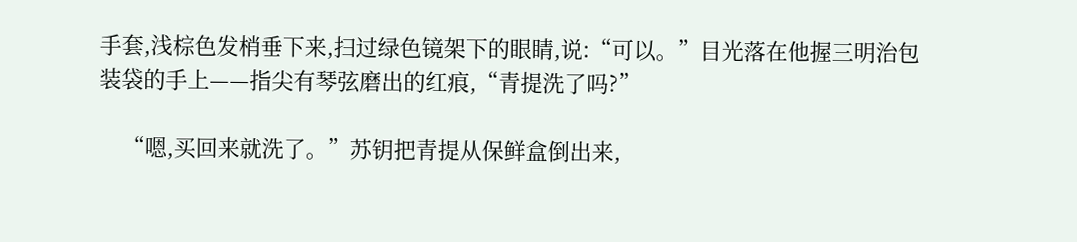手套,浅棕色发梢垂下来,扫过绿色镜架下的眼睛,说:“可以。”目光落在他握三明治包装袋的手上——指尖有琴弦磨出的红痕,“青提洗了吗?”

    “嗯,买回来就洗了。”苏钥把青提从保鲜盒倒出来,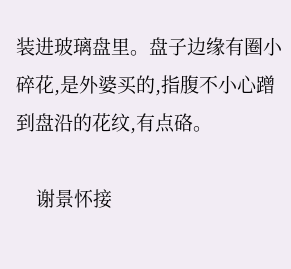装进玻璃盘里。盘子边缘有圈小碎花,是外婆买的,指腹不小心蹭到盘沿的花纹,有点硌。

    谢景怀接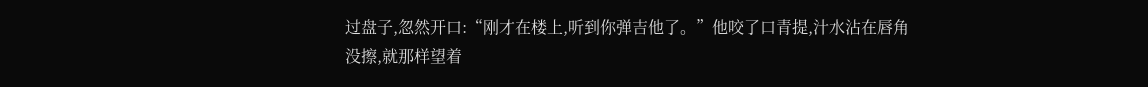过盘子,忽然开口:“刚才在楼上,听到你弹吉他了。”他咬了口青提,汁水沾在唇角没擦,就那样望着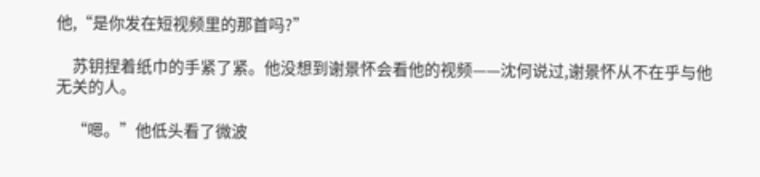他,“是你发在短视频里的那首吗?”

    苏钥捏着纸巾的手紧了紧。他没想到谢景怀会看他的视频——沈何说过,谢景怀从不在乎与他无关的人。

    “嗯。”他低头看了微波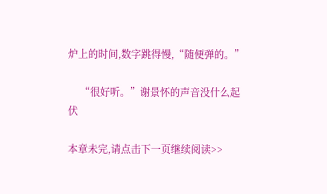炉上的时间,数字跳得慢,“随便弹的。”

    “很好听。”谢景怀的声音没什么起伏

本章未完,请点击下一页继续阅读>>